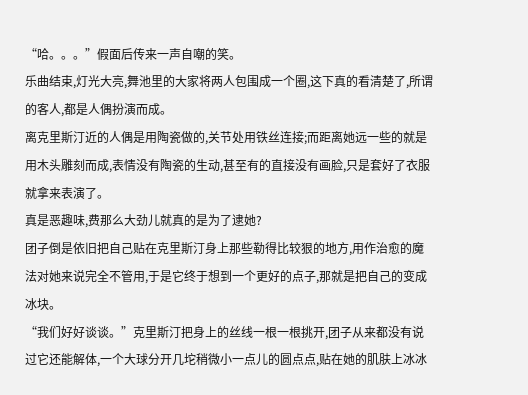“哈。。。”假面后传来一声自嘲的笑。
乐曲结束,灯光大亮,舞池里的大家将两人包围成一个圈,这下真的看清楚了,所谓的客人,都是人偶扮演而成。
离克里斯汀近的人偶是用陶瓷做的,关节处用铁丝连接;而距离她远一些的就是用木头雕刻而成,表情没有陶瓷的生动,甚至有的直接没有画脸,只是套好了衣服就拿来表演了。
真是恶趣味,费那么大劲儿就真的是为了逮她?
团子倒是依旧把自己贴在克里斯汀身上那些勒得比较狠的地方,用作治愈的魔法对她来说完全不管用,于是它终于想到一个更好的点子,那就是把自己的变成冰块。
“我们好好谈谈。”克里斯汀把身上的丝线一根一根挑开,团子从来都没有说过它还能解体,一个大球分开几坨稍微小一点儿的圆点点,贴在她的肌肤上冰冰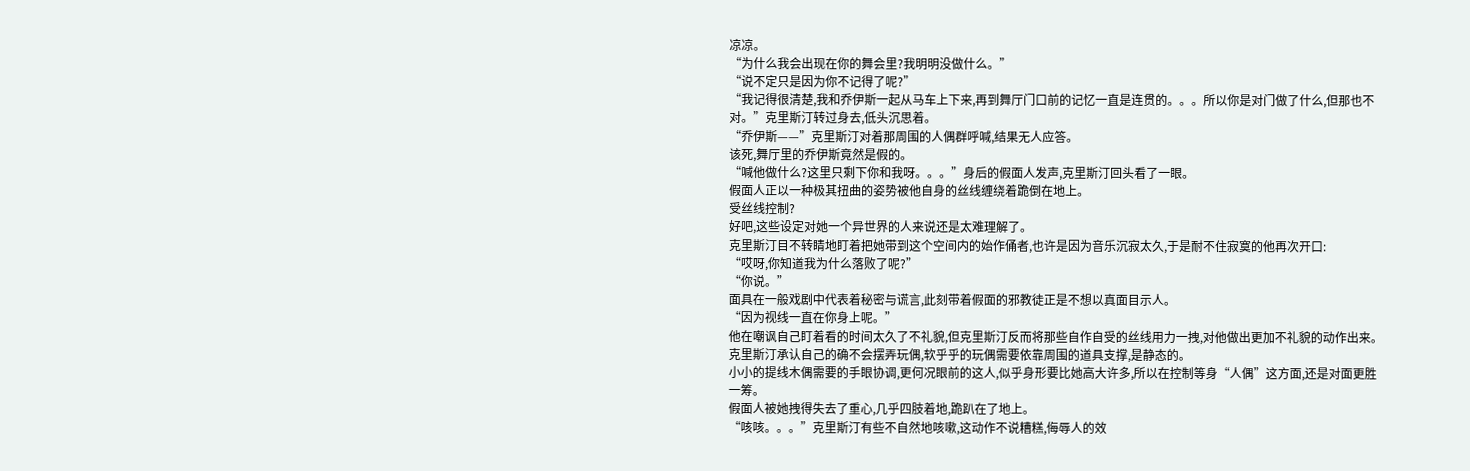凉凉。
“为什么我会出现在你的舞会里?我明明没做什么。”
“说不定只是因为你不记得了呢?”
“我记得很清楚,我和乔伊斯一起从马车上下来,再到舞厅门口前的记忆一直是连贯的。。。所以你是对门做了什么,但那也不对。”克里斯汀转过身去,低头沉思着。
“乔伊斯——”克里斯汀对着那周围的人偶群呼喊,结果无人应答。
该死,舞厅里的乔伊斯竟然是假的。
“喊他做什么?这里只剩下你和我呀。。。”身后的假面人发声,克里斯汀回头看了一眼。
假面人正以一种极其扭曲的姿势被他自身的丝线缠绕着跪倒在地上。
受丝线控制?
好吧,这些设定对她一个异世界的人来说还是太难理解了。
克里斯汀目不转睛地盯着把她带到这个空间内的始作俑者,也许是因为音乐沉寂太久,于是耐不住寂寞的他再次开口:
“哎呀,你知道我为什么落败了呢?”
“你说。”
面具在一般戏剧中代表着秘密与谎言,此刻带着假面的邪教徒正是不想以真面目示人。
“因为视线一直在你身上呢。”
他在嘲讽自己盯着看的时间太久了不礼貌,但克里斯汀反而将那些自作自受的丝线用力一拽,对他做出更加不礼貌的动作出来。
克里斯汀承认自己的确不会摆弄玩偶,软乎乎的玩偶需要依靠周围的道具支撑,是静态的。
小小的提线木偶需要的手眼协调,更何况眼前的这人,似乎身形要比她高大许多,所以在控制等身“人偶”这方面,还是对面更胜一筹。
假面人被她拽得失去了重心,几乎四肢着地,跪趴在了地上。
“咳咳。。。”克里斯汀有些不自然地咳嗽,这动作不说糟糕,侮辱人的效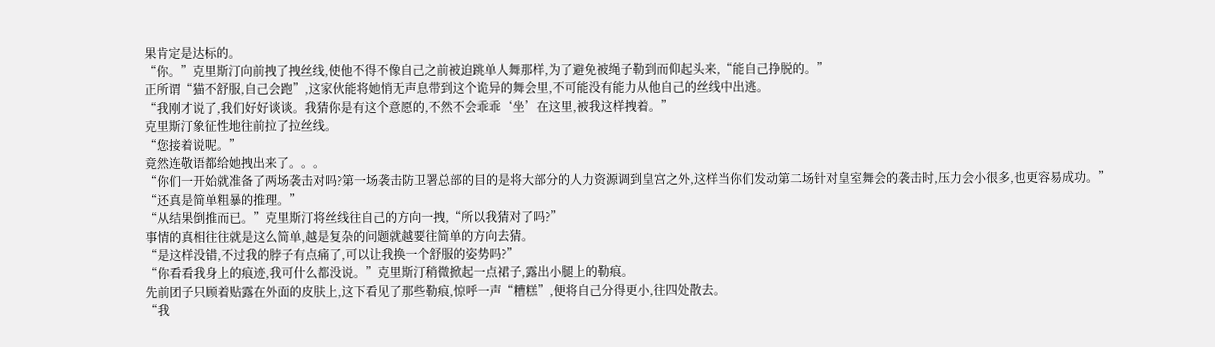果肯定是达标的。
“你。”克里斯汀向前拽了拽丝线,使他不得不像自己之前被迫跳单人舞那样,为了避免被绳子勒到而仰起头来,“能自己挣脱的。”
正所谓“猫不舒服,自己会跑”,这家伙能将她悄无声息带到这个诡异的舞会里,不可能没有能力从他自己的丝线中出逃。
“我刚才说了,我们好好谈谈。我猜你是有这个意愿的,不然不会乖乖‘坐’在这里,被我这样拽着。”
克里斯汀象征性地往前拉了拉丝线。
“您接着说呢。”
竟然连敬语都给她拽出来了。。。
“你们一开始就准备了两场袭击对吗?第一场袭击防卫署总部的目的是将大部分的人力资源调到皇宫之外,这样当你们发动第二场针对皇室舞会的袭击时,压力会小很多,也更容易成功。”
“还真是简单粗暴的推理。”
“从结果倒推而已。”克里斯汀将丝线往自己的方向一拽,“所以我猜对了吗?”
事情的真相往往就是这么简单,越是复杂的问题就越要往简单的方向去猜。
“是这样没错,不过我的脖子有点痛了,可以让我换一个舒服的姿势吗?”
“你看看我身上的痕迹,我可什么都没说。”克里斯汀稍微掀起一点裙子,露出小腿上的勒痕。
先前团子只顾着贴露在外面的皮肤上,这下看见了那些勒痕,惊呼一声“糟糕”,便将自己分得更小,往四处散去。
“我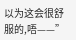以为这会很舒服的,唔——”